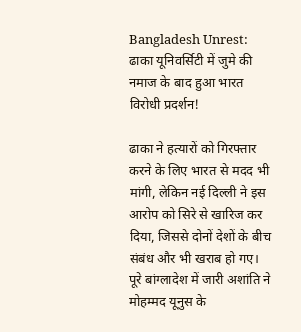Bangladesh Unrest: ढाका यूनिवर्सिटी में जुमे की नमाज के बाद हुआ भारत विरोधी प्रदर्शन!

ढाका ने हत्यारों को गिरफ्तार करने के लिए भारत से मदद भी मांगी, लेकिन नई दिल्ली ने इस आरोप को सिरे से खारिज कर दिया, जिससे दोनों देशों के बीच संबंध और भी खराब हो गए। पूरे बांग्लादेश में जारी अशांति ने मोहम्मद यूनुस के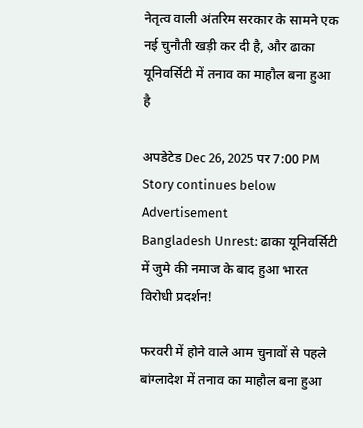नेतृत्व वाली अंतरिम सरकार के सामने एक नई चुनौती खड़ी कर दी है, और ढाका यूनिवर्सिटी में तनाव का माहौल बना हुआ है

अपडेटेड Dec 26, 2025 पर 7:00 PM
Story continues below Advertisement
Bangladesh Unrest: ढाका यूनिवर्सिटी में जुमे की नमाज के बाद हुआ भारत विरोधी प्रदर्शन!

फरवरी में होने वाले आम चुनावों से पहले बांग्लादेश में तनाव का माहौल बना हुआ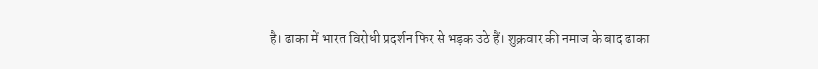है। ढाका में भारत विरोधी प्रदर्शन फिर से भड़क उठे हैं। शुक्रवार की नमाज के बाद ढाका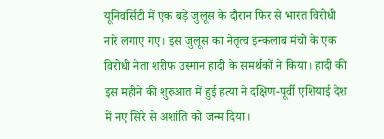यूनिवर्सिटी में एक बड़े जुलूस के दौरान फिर से भारत विरोधी नारे लगाए गए। इस जुलूस का नेतृत्व इन्कलाब मंचो के एक विरोधी नेता शरीफ उस्मान हादी के समर्थकों ने किया। हादी की इस महीने की शुरुआत में हुई हत्या ने दक्षिण-पूर्वी एशियाई देश में नए सिरे से अशांति को जन्म दिया।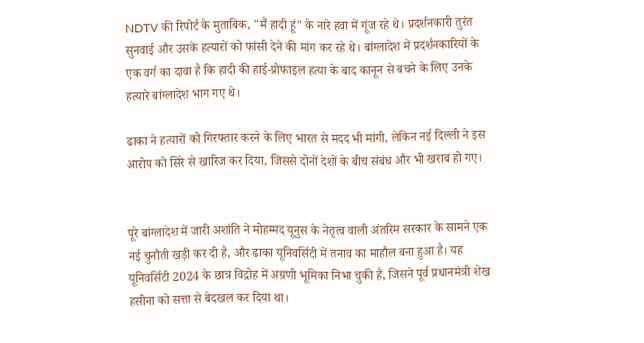NDTV की रिपोर्ट के मुताबिक, "मैं हादी हूं" के नारे हवा में गूंज रहे थे। प्रदर्शनकारी तुरंत सुनवाई और उसके हत्यारों को फांसी देने की मांग कर रहे थे। बांग्लादेश में प्रदर्शनकारियों के एक वर्ग का दावा है कि हादी की हाई-प्रोफाइल हत्या के बाद कानून से बचने के लिए उनके हत्यारे बांग्लादेश भाग गए थे।

ढाका ने हत्यारों को गिरफ्तार करने के लिए भारत से मदद भी मांगी, लेकिन नई दिल्ली ने इस आरोप को सिरे से खारिज कर दिया, जिससे दोनों देशों के बीच संबंध और भी खराब हो गए।


पूरे बांग्लादेश में जारी अशांति ने मोहम्मद यूनुस के नेतृत्व वाली अंतरिम सरकार के सामने एक नई चुनौती खड़ी कर दी है, और ढाका यूनिवर्सिटी में तनाव का माहौल बना हुआ है। यह यूनिवर्सिटी 2024 के छात्र विद्रोह में अग्रणी भूमिका निभा चुकी है, जिसने पूर्व प्रधानमंत्री शेख हसीना को सत्ता से बेदखल कर दिया था।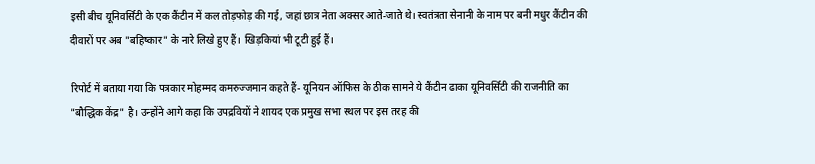इसी बीच यूनिवर्सिटी के एक कैंटीन में कल तोड़फोड़ की गई, जहां छात्र नेता अक्सर आते-जाते थे। स्वतंत्रता सेनानी के नाम पर बनी मधुर कैंटीन की दीवारों पर अब "बहिष्कार" के नारे लिखे हुए हैं। खिड़कियां भी टूटी हुई हैं।

रिपोर्ट में बताया गया कि पत्रकार मोहम्मद कमरुज्जमान कहते हैं- यूनियन ऑफिस के ठीक सामने ये कैंटीन ढाका यूनिवर्सिटी की राजनीति का "बौद्धिक केंद्र" है। उन्होंने आगे कहा कि उपद्रवियों ने शायद एक प्रमुख सभा स्थल पर इस तरह की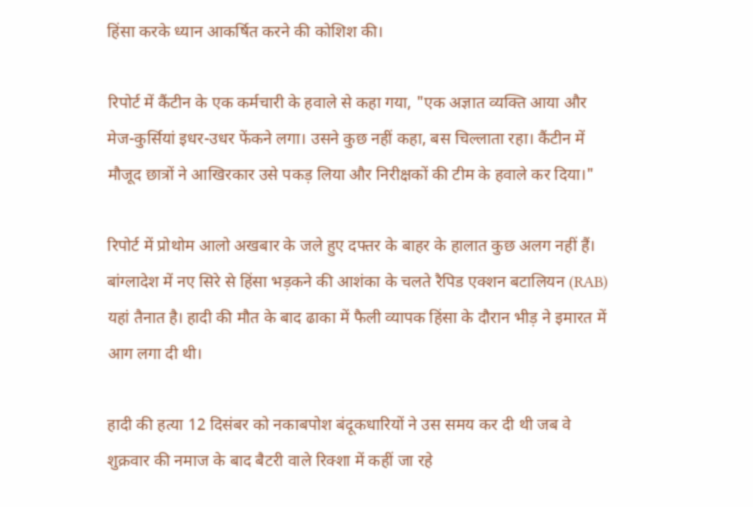हिंसा करके ध्यान आकर्षित करने की कोशिश की।

रिपोर्ट में कैंटीन के एक कर्मचारी के हवाले से कहा गया, "एक अज्ञात व्यक्ति आया और मेज-कुर्सियां इधर-उधर फेंकने लगा। उसने कुछ नहीं कहा, बस चिल्लाता रहा। कैंटीन में मौजूद छात्रों ने आखिरकार उसे पकड़ लिया और निरीक्षकों की टीम के हवाले कर दिया।"

रिपोर्ट में प्रोथोम आलो अखबार के जले हुए दफ्तर के बाहर के हालात कुछ अलग नहीं हैं। बांग्लादेश में नए सिरे से हिंसा भड़कने की आशंका के चलते रैपिड एक्शन बटालियन (RAB) यहां तैनात है। हादी की मौत के बाद ढाका में फैली व्यापक हिंसा के दौरान भीड़ ने इमारत में आग लगा दी थी।

हादी की हत्या 12 दिसंबर को नकाबपोश बंदूकधारियों ने उस समय कर दी थी जब वे शुक्रवार की नमाज के बाद बैटरी वाले रिक्शा में कहीं जा रहे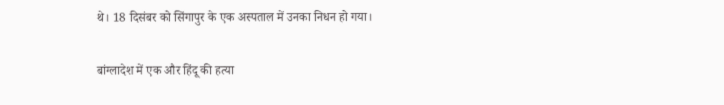थे। 18 दिसंबर को सिंगापुर के एक अस्पताल में उनका निधन हो गया।

बांग्लादेश में एक और हिंदू की हत्या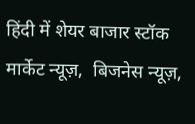हिंदी में शेयर बाजार स्टॉक मार्केट न्यूज़,  बिजनेस न्यूज़,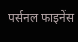पर्सनल फाइनेंस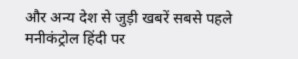और अन्य देश से जुड़ी खबरें सबसे पहले मनीकंट्रोल हिंदी पर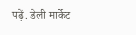पढ़ें. डेली मार्केट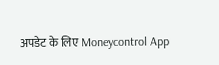अपडेट के लिए Moneycontrol App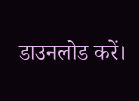डाउनलोड करें।